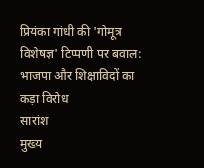प्रियंका गांधी की 'गोमूत्र विशेषज्ञ' टिप्पणी पर बवाल: भाजपा और शिक्षाविदों का कड़ा विरोध
सारांश
मुख्य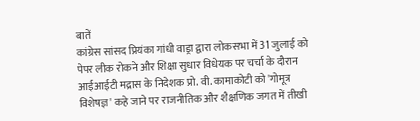बातें
कांग्रेस सांसद प्रियंका गांधी वाड्रा द्वारा लोकसभा में 31 जुलाई को पेपर लीक रोकने और शिक्षा सुधार विधेयक पर चर्चा के दौरान आईआईटी मद्रास के निदेशक प्रो. वी. कामाकोटी को 'गोमूत्र विशेषज्ञ' कहे जाने पर राजनीतिक और शैक्षणिक जगत में तीखी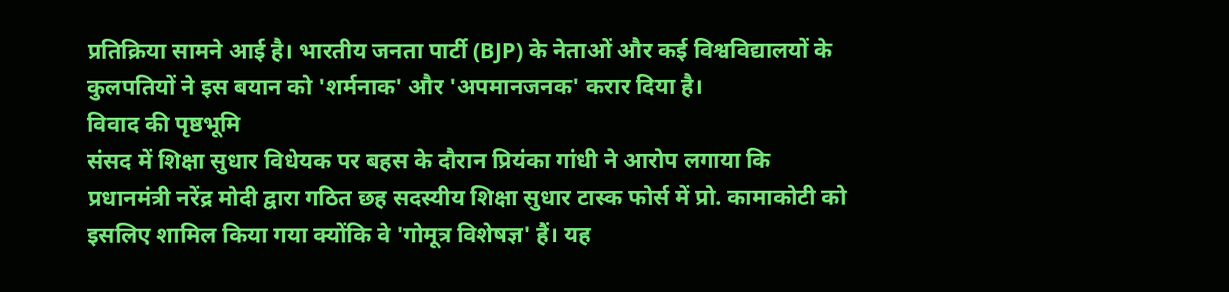प्रतिक्रिया सामने आई है। भारतीय जनता पार्टी (BJP) के नेताओं और कई विश्वविद्यालयों के कुलपतियों ने इस बयान को 'शर्मनाक' और 'अपमानजनक' करार दिया है।
विवाद की पृष्ठभूमि
संसद में शिक्षा सुधार विधेयक पर बहस के दौरान प्रियंका गांधी ने आरोप लगाया कि प्रधानमंत्री नरेंद्र मोदी द्वारा गठित छह सदस्यीय शिक्षा सुधार टास्क फोर्स में प्रो. कामाकोटी को इसलिए शामिल किया गया क्योंकि वे 'गोमूत्र विशेषज्ञ' हैं। यह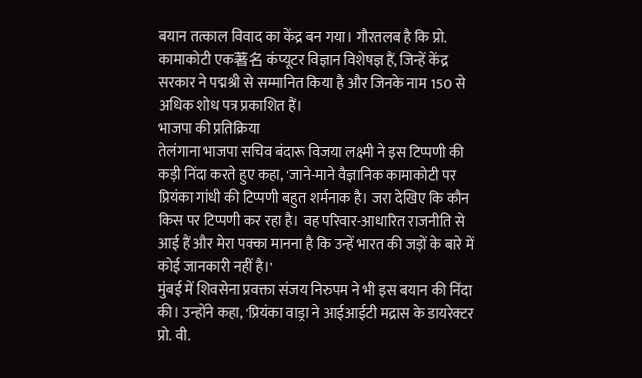बयान तत्काल विवाद का केंद्र बन गया। गौरतलब है कि प्रो. कामाकोटी एक著名 कंप्यूटर विज्ञान विशेषज्ञ हैं, जिन्हें केंद्र सरकार ने पद्मश्री से सम्मानित किया है और जिनके नाम 150 से अधिक शोध पत्र प्रकाशित हैं।
भाजपा की प्रतिक्रिया
तेलंगाना भाजपा सचिव बंदारू विजया लक्ष्मी ने इस टिप्पणी की कड़ी निंदा करते हुए कहा, 'जाने-माने वैज्ञानिक कामाकोटी पर प्रियंका गांधी की टिप्पणी बहुत शर्मनाक है। जरा देखिए कि कौन किस पर टिप्पणी कर रहा है। वह परिवार-आधारित राजनीति से आई हैं और मेरा पक्का मानना है कि उन्हें भारत की जड़ों के बारे में कोई जानकारी नहीं है।'
मुंबई में शिवसेना प्रवक्ता संजय निरुपम ने भी इस बयान की निंदा की। उन्होंने कहा, 'प्रियंका वाड्रा ने आईआईटी मद्रास के डायरेक्टर प्रो. वी.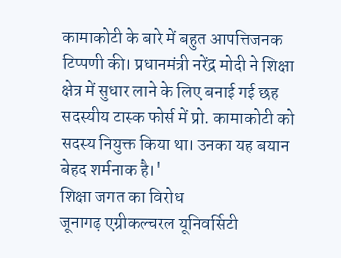कामाकोटी के बारे में बहुत आपत्तिजनक टिप्पणी की। प्रधानमंत्री नरेंद्र मोदी ने शिक्षा क्षेत्र में सुधार लाने के लिए बनाई गई छह सदस्यीय टास्क फोर्स में प्रो. कामाकोटी को सदस्य नियुक्त किया था। उनका यह बयान बेहद शर्मनाक है।'
शिक्षा जगत का विरोध
जूनागढ़ एग्रीकल्चरल यूनिवर्सिटी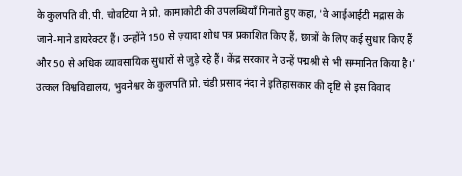के कुलपति वी.पी. चोवटिया ने प्रो. कामाकोटी की उपलब्धियाँ गिनाते हुए कहा, 'वे आईआईटी मद्रास के जाने-माने डायरेक्टर हैं। उन्होंने 150 से ज़्यादा शोध पत्र प्रकाशित किए हैं, छात्रों के लिए कई सुधार किए हैं और 50 से अधिक व्यावसायिक सुधारों से जुड़े रहे हैं। केंद्र सरकार ने उन्हें पद्मश्री से भी सम्मानित किया है।'
उत्कल विश्वविद्यालय, भुवनेश्वर के कुलपति प्रो. चंडी प्रसाद नंदा ने इतिहासकार की दृष्टि से इस विवाद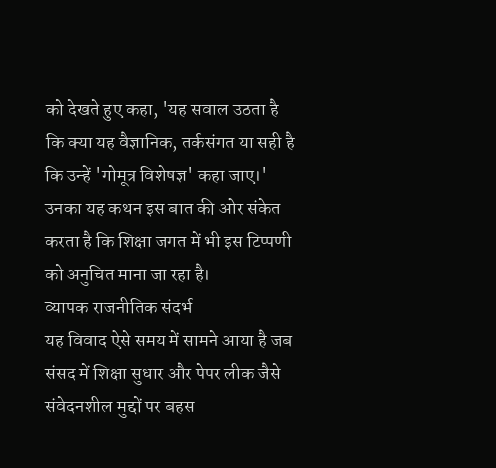को देखते हुए कहा, 'यह सवाल उठता है कि क्या यह वैज्ञानिक, तर्कसंगत या सही है कि उन्हें 'गोमूत्र विशेषज्ञ' कहा जाए।' उनका यह कथन इस बात की ओर संकेत करता है कि शिक्षा जगत में भी इस टिप्पणी को अनुचित माना जा रहा है।
व्यापक राजनीतिक संदर्भ
यह विवाद ऐसे समय में सामने आया है जब संसद में शिक्षा सुधार और पेपर लीक जैसे संवेदनशील मुद्दों पर बहस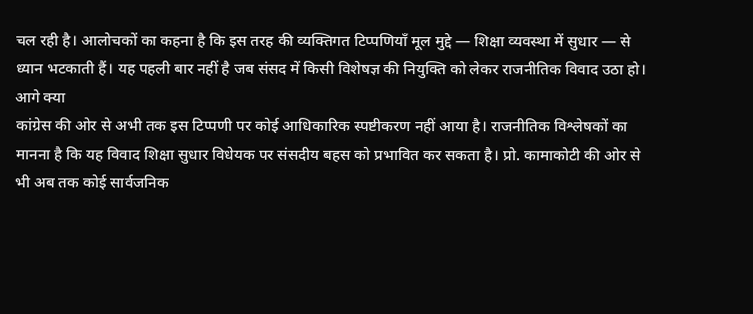चल रही है। आलोचकों का कहना है कि इस तरह की व्यक्तिगत टिप्पणियाँ मूल मुद्दे — शिक्षा व्यवस्था में सुधार — से ध्यान भटकाती हैं। यह पहली बार नहीं है जब संसद में किसी विशेषज्ञ की नियुक्ति को लेकर राजनीतिक विवाद उठा हो।
आगे क्या
कांग्रेस की ओर से अभी तक इस टिप्पणी पर कोई आधिकारिक स्पष्टीकरण नहीं आया है। राजनीतिक विश्लेषकों का मानना है कि यह विवाद शिक्षा सुधार विधेयक पर संसदीय बहस को प्रभावित कर सकता है। प्रो. कामाकोटी की ओर से भी अब तक कोई सार्वजनिक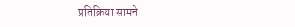प्रतिक्रिया सामने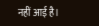नहीं आई है।